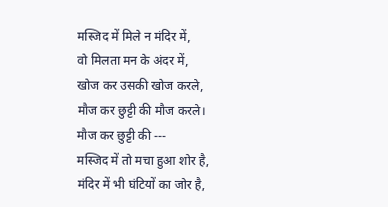मस्जिद में मिले न मंदिर में,
वो मिलता मन के अंदर में,
खोज कर उसकी खोज करले,
मौज कर छुट्टी की मौज करले।
मौज कर छुट्टी की ---
मस्जिद में तो मचा हुआ शोर है,
मंदिर में भी घंटियों का जोर है,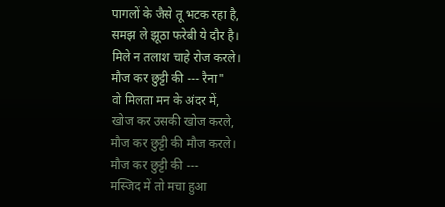पागलों के जैसे तू भटक रहा है,
समझ ले झूठा फरेबी ये दौर है।
मिले न तलाश चाहे रोज करले।
मौज कर छुट्टी की --- रैना"
वो मिलता मन के अंदर में,
खोज कर उसकी खोज करले,
मौज कर छुट्टी की मौज करले।
मौज कर छुट्टी की ---
मस्जिद में तो मचा हुआ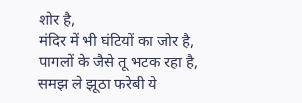शोर है,
मंदिर में भी घंटियों का जोर है,
पागलों के जैसे तू भटक रहा है,
समझ ले झूठा फरेबी ये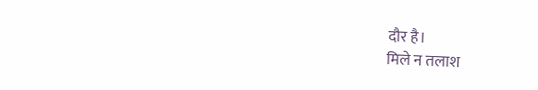दौर है।
मिले न तलाश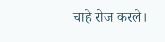चाहे रोज करले।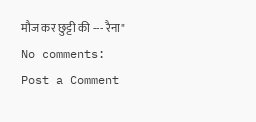मौज कर छुट्टी की --- रैना"
No comments:
Post a Comment